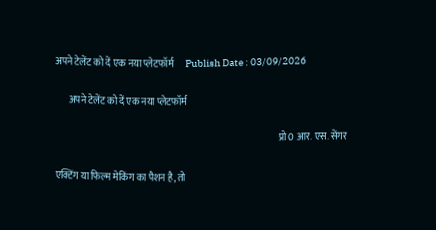अपने टेलेंट को दें एक नया प्लेटफॉर्म      Publish Date : 03/09/2026

       अपने टेलेंट को दें एक नया प्लेटफॉर्म

                                                                                                                     प्रो0 आर. एस. सेंगर

एक्टिंग या फिल्म मेकिंग का पैशन है, तो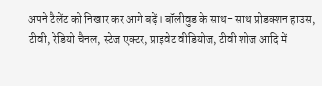अपने टैलेंट को निखार कर आगे बढ़ें। बॉलीवुड के साथ- साथ प्रोडक्शन हाउस, टीवी, रेडियो चैनल, स्टेज एक्टर, प्राइवेट वीडियोज, टीवी शोज आदि में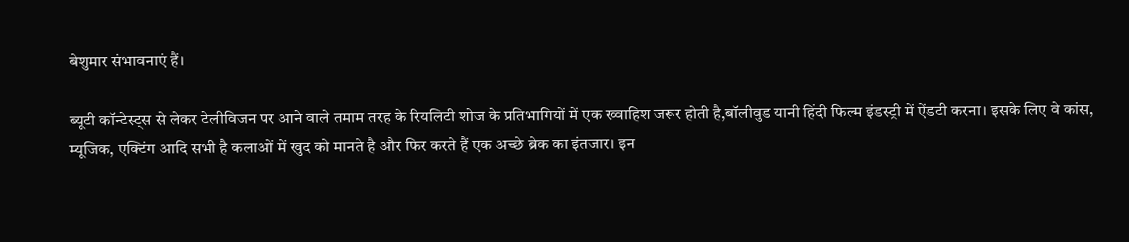बेशुमार संभावनाएं हैं।

ब्यूटी कॉन्टेस्ट्स से लेकर टेलीविजन पर आने वाले तमाम तरह के रियलिटी शोज के प्रतिभागियों में एक ख्वाहिश जरूर होती है,बॉलीवुड यानी हिंदी फिल्म इंडस्ट्री में ऐंडटी करना। इसके लिए वे कांस, म्यूजिक, एक्टिंग आदि सभी है कलाओं में खुद को मानते है और फिर करते हैं एक अच्छे ब्रेक का इंतजार। इन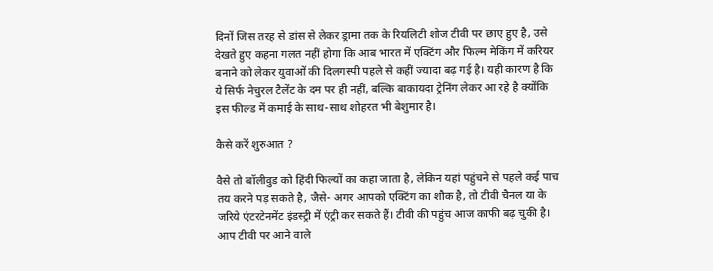दिनों जिस तरह से डांस से लेकर ड्रामा तक के रियलिटी शोज टीवी पर छाए हुए है, उसे देखते हुए कहना गलत नहीं होगा कि आब भारत में एक्टिंग और फिल्म मेकिंग में करियर बनाने को लेकर युवाओं की दिलगस्पी पहले से कहीं ज्यादा बढ़ गई है। यही कारण है कि ये सिर्फ नेचुरल टैलेंट के दम पर ही नहीं, बल्कि बाकायदा ट्रेनिंग लेकर आ रहे है क्योंकि इस फील्ड में कमाई के साथ-साथ शोहरत भी बेशुमार है।

कैसे करें शुरुआत ?

वैसे तो बॉलीवुड को हिंदी फिल्यों का कहा जाता है, लेकिन यहां पहुंचने से पहले कई पाच तय करने पड़ सकते है, जैसे- अगर आपको एक्टिंग का शौक है, तो टीवी चैनल या के जरिये एंटरटेनमेंट इंडस्ट्री में एंट्री कर सकते हैं। टीवी की पहुंच आज काफी बढ़ चुकी है। आप टीवी पर आने वाले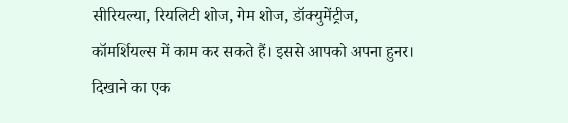सीरियल्या, रियलिटी शोज, गेम शोज, डॉक्युमेंट्रीज, कॉमर्शियल्स में काम कर सकते हैं। इससे आपको अपना हुनर। दिखाने का एक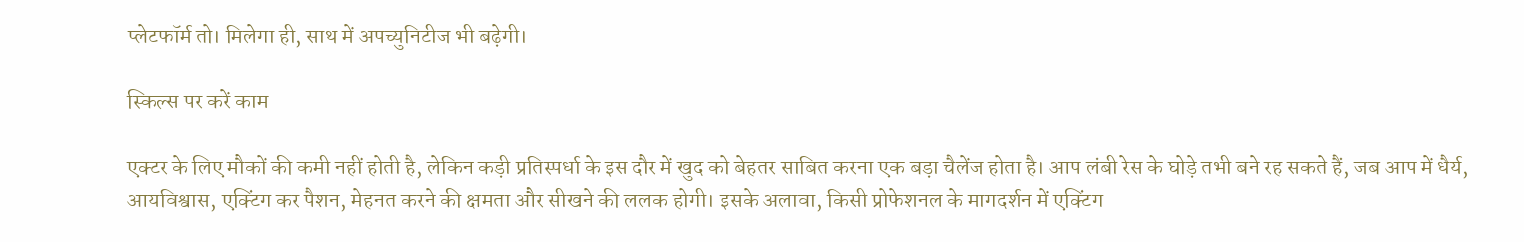प्लेटफॉर्म तो। मिलेगा ही, साथ में अपच्युनिटीज भी बढ़ेगी।

स्किल्स पर करें काम

एक्टर के लिए मौकों की कमी नहीं होती है, लेकिन कड़ी प्रतिस्पर्धा के इस दौर में खुद को बेहतर साबित करना एक बड़ा चैलेंज होता है। आप लंबी रेस के घोड़े तभी बने रह सकते हैं, जब आप में धैर्य, आयविश्वास, एक्टिंग कर पैशन, मेहनत करने की क्षमता और सीखने की ललक होगी। इसके अलावा, किसी प्रोफेशनल के मागदर्शन में एक्टिंग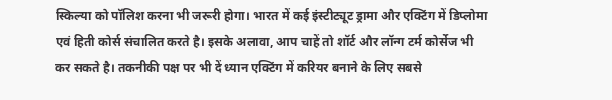स्किल्या को पॉलिश करना भी जरूरी होगा। भारत में कई इंस्टीट्यूट ड्रामा और एक्टिंग में डिप्लोमा एवं हिती कोर्स संचालित करते है। इसके अलावा, आप चाहें तो शॉर्ट और लॉन्ग टर्म कोर्सेज भी कर सकते है। तकनीकी पक्ष पर भी दें ध्यान एक्टिंग में करियर बनाने के लिए सबसे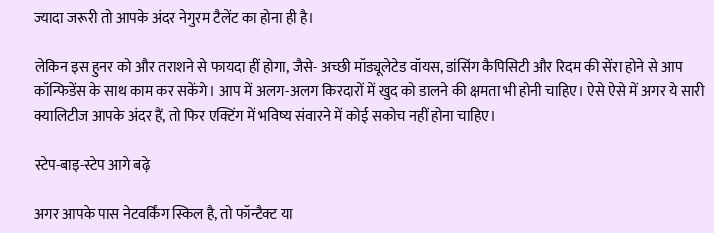ज्यादा जरूरी तो आपके अंदर नेगुरम टैलेंट का होना ही है।

लेकिन इस हुनर को और तराशने से फायदा हीं होगा, जैसे- अच्छी मॉड्यूलेटेड वॉयस, डांसिंग कैपिसिटी और रिदम की सेंरा होने से आप कॉन्फिडेंस के साथ काम कर सकेंगे। आप में अलग-अलग किरदारों में खुद को डालने की क्षमता भी होनी चाहिए। ऐसे ऐसे में अगर ये सारी क्यालिटीज आपके अंदर हैं, तो फिर एक्टिंग में भविष्य संवारने में कोई सकोच नहीं होना चाहिए।

स्टेप-बाइ-स्टेप आगे बढ़े

अगर आपके पास नेटवर्किंग स्किल है, तो फॉन्टैक्ट या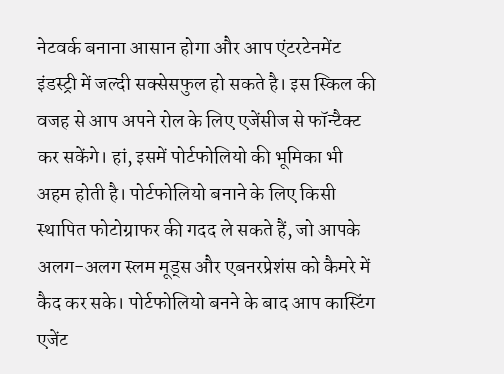नेटवर्क बनाना आसान होगा और आप एंटरटेनमेंट इंडस्ट्री में जल्दी सक्सेसफुल हो सकते है। इस स्किल की वजह से आप अपने रोल के लिए एजेंसीज से फॉन्टैक्ट कर सकेंगे। हां, इसमें पोर्टफोलियो की भूमिका भी अहम होती है। पोर्टफोलियो बनाने के लिए किसी स्थापित फोटोग्राफर की गदद ले सकते हैं, जो आपके अलग-अलग स्लम मूड्स और एबनरप्रेशंस को कैमरे में कैद कर सके। पोर्टफोलियो बनने के बाद आप कास्टिंग एजेंट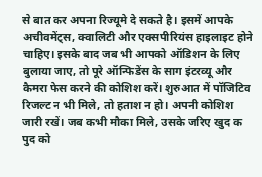से बात कर अपना रिज्यूमे दे सकते है। इसमें आपके अचीवमेंट्स, क्वालिटी और एक्सपीरियंस हाइलाइट होने चाहिए। इसके बाद जब भी आपको ऑडिशन के लिए बुलाया जाए, तो पूरे ऑन्फिडेंस के साग इंटरव्यू और कैमरा फेस करने की कोशिश करें। शुरुआत में पॉजिटिव रिजल्ट न भी मिले, तो हताश न हो। अपनी कोशिश जारी रखें। जब कभी मौका मिले, उसके जरिए खुद क पुद को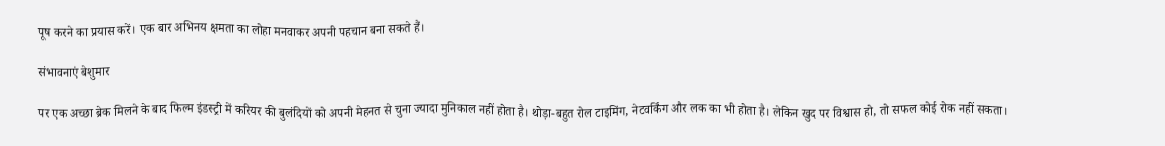पूष करने का प्रयास करें। एक बार अभिनय क्षमता का लोहा मनवाकर अपनी पहचान बना सकते हैं।

संभावनाएं बेशुमार

पर एक अच्छा ब्रेक मिलने के बाद फिल्म इंडस्ट्री में करियर की बुलंदियों को अपनी मेहनत से चुना ज्यादा मुनिकाल नहीं होता है। थोड़ा-बहुत रोल टाइमिंग, नेटवर्किंग और लक का भी होता है। लेकिन खुद पर विश्वास हो, तो सफल कोई रोक नहीं सकता।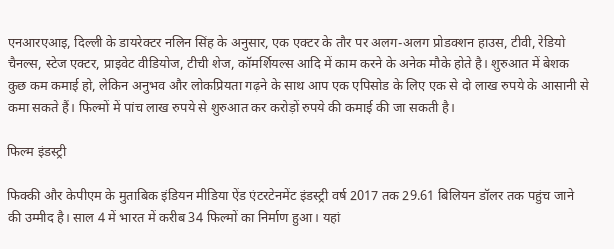एनआरएआइ, दिल्ली के डायरेक्टर नलिन सिंह के अनुसार, एक एक्टर के तौर पर अलग-अलग प्रोडक्शन हाउस, टीवी, रेडियो चैनल्स, स्टेज एक्टर, प्राइवेट वीडियोज, टीची शेज, कॉमर्शियल्स आदि में काम करने के अनेक मौके होते है। शुरुआत में बेशक कुछ कम कमाई हो, लेकिन अनुभव और लोकप्रियता गढ़ने के साथ आप एक एपिसोड के लिए एक से दो लाख रुपये के आसानी से कमा सकते हैं। फिल्मों में पांच लाख रुपये से शुरुआत कर करोड़ों रुपये की कमाई की जा सकती है।

फिल्म इंडस्ट्री

फिक्की और केपीएम के मुताबिक इंडियन मीडिया ऐंड एंटरटेनमेंट इंडस्ट्री वर्ष 2017 तक 29.61 बिलियन डॉलर तक पहुंच जाने की उम्मीद है। साल 4 में भारत में करीब 34 फिल्मों का निर्माण हुआ। यहां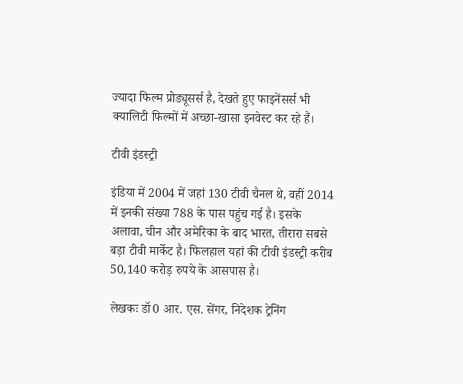ज्यादा फिल्म प्रोड्यूसर्स है, देखते हुए फाइनेंसर्स भी क्यालिटी फिल्मों में अच्छा-खासा इनवेस्ट कर रहे हैं।

टीवी इंडस्ट्री

इंडिया में 2004 में जहां 130 टीवी चैनल थे, वहीं 2014 में इनकी संख्या 788 के पास पहुंच गई है। इसके अलावा, चीन और अमेरिका के बाद भारत, तीरारा सबसे बड़ा टीवी मार्केट है। फिलहाल यहां की टीवी इंडस्ट्री करीब 50,140 करोड़ रुपये के आसपास है।

लेखकः डॉ0 आर. एस. सेंगर, निदेशक ट्रेनिंग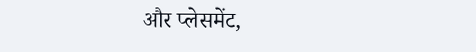और प्लेसमेंट,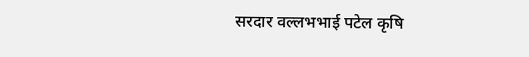सरदार वल्लभभाई पटेल कृषि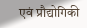एवं प्रौद्योगिकी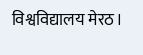विश्वविद्यालय मेरठ।